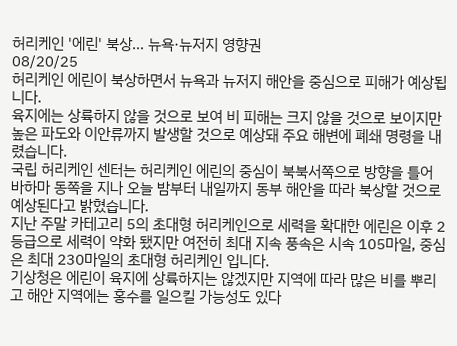허리케인 '에린' 북상… 뉴욕·뉴저지 영향권
08/20/25
허리케인 에린이 북상하면서 뉴욕과 뉴저지 해안을 중심으로 피해가 예상됩니다.
육지에는 상륙하지 않을 것으로 보여 비 피해는 크지 않을 것으로 보이지만 높은 파도와 이안류까지 발생할 것으로 예상돼 주요 해변에 폐쇄 명령을 내렸습니다.
국립 허리케인 센터는 허리케인 에린의 중심이 북북서쪽으로 방향을 틀어 바하마 동쪽을 지나 오늘 밤부터 내일까지 동부 해안을 따라 북상할 것으로 예상된다고 밝혔습니다.
지난 주말 카테고리 5의 초대형 허리케인으로 세력을 확대한 에린은 이후 2등급으로 세력이 약화 됐지만 여전히 최대 지속 풍속은 시속 105마일, 중심은 최대 230마일의 초대형 허리케인 입니다.
기상청은 에린이 육지에 상륙하지는 않겠지만 지역에 따라 많은 비를 뿌리고 해안 지역에는 홍수를 일으킬 가능성도 있다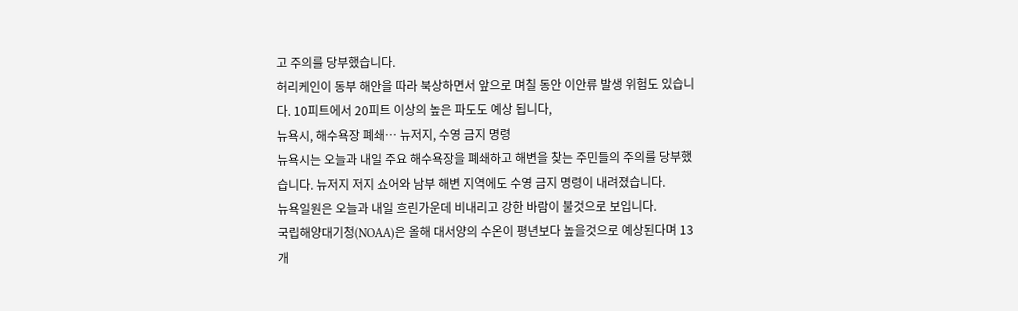고 주의를 당부했습니다.
허리케인이 동부 해안을 따라 북상하면서 앞으로 며칠 동안 이안류 발생 위험도 있습니다. 10피트에서 20피트 이상의 높은 파도도 예상 됩니다,
뉴욕시, 해수욕장 폐쇄… 뉴저지, 수영 금지 명령
뉴욕시는 오늘과 내일 주요 해수욕장을 폐쇄하고 해변을 찾는 주민들의 주의를 당부했습니다. 뉴저지 저지 쇼어와 남부 해변 지역에도 수영 금지 명령이 내려졌습니다.
뉴욕일원은 오늘과 내일 흐린가운데 비내리고 강한 바람이 불것으로 보입니다.
국립해양대기청(NOAA)은 올해 대서양의 수온이 평년보다 높을것으로 예상된다며 13개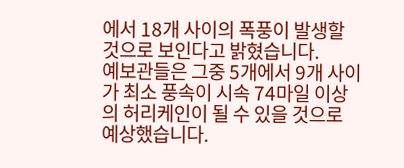에서 18개 사이의 폭풍이 발생할 것으로 보인다고 밝혔습니다.
예보관들은 그중 5개에서 9개 사이가 최소 풍속이 시속 74마일 이상의 허리케인이 될 수 있을 것으로 예상했습니다.